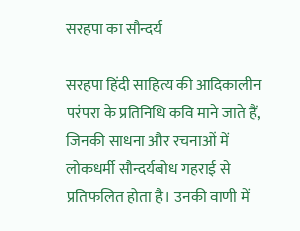सरहपा का सौन्दर्य

सरहपा हिंदी साहित्य की आदिकालीन परंपरा के प्रतिनिधि कवि माने जाते हैं, जिनकी साधना और रचनाओं में लोकधर्मी सौन्दर्यबोध गहराई से प्रतिफलित होता है। उनकी वाणी में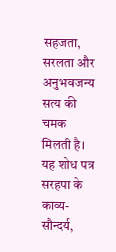सहजता, सरलता और अनुभवजन्य सत्य की चमक मिलती है। यह शोध पत्र सरहपा के काव्य-सौन्दर्य,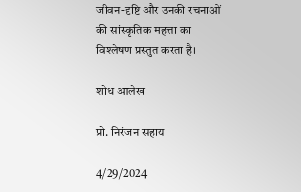जीवन-दृष्टि और उनकी रचनाओं की सांस्कृतिक महत्ता का विश्लेषण प्रस्तुत करता है।

शोध आलेख

प्रो. निरंजन सहाय

4/29/2024